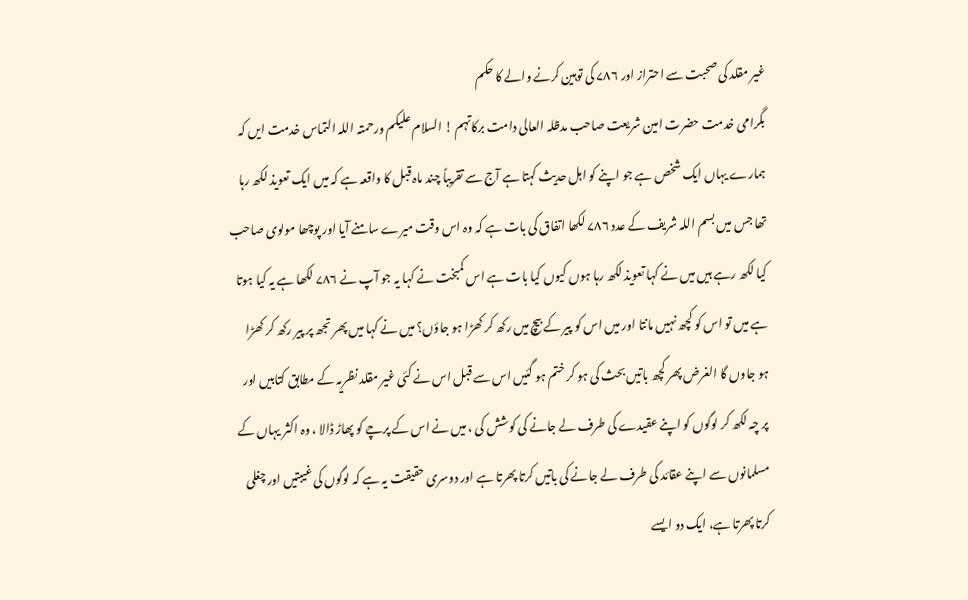غیر مقلد کی صحبت سے احتراز اور ۷۸۶ کی توہین کرنے والے کا حکم
بگرامی خدمت حضرت امین شریعت صاحب مدظلہ العالی دامت برکاتہم ! السلام علیکم ورحمتہ اللہ التماس خدمت ایں کہ ہمارے یہاں ایک شخص ہے جو اپنے کو اہل حدیث کہتا ہے آج سے تقریباً چند ماہ قبل کا واقعہ ہے کہ میں ایک تعویذ لکھ رہا تھا جس میں بسم اللہ شریف کے عدد ۷۸۶ لکھا اتفاق کی بات ہے کہ وہ اس وقت میرے سامنے آیا اور پوچھا مولوی صاحب کیا لکھ رہے ہیں میں نے کہا تعویذ لکھ رہا ہوں کیوں کیا بات ہے اس کمبخت نے کہا یہ جو آپ نے ۷۸۶ لکھا ہے یہ کیا ہوتا ہے میں تو اس کو کچھ نہیں مانتا اور میں اس کو پیر کے بیچ میں رکھ کر کھڑا ہو جاؤں؟ میں نے کہا میں پھر تجھ پر پیر رکھ کر کھڑا ہو جاوں گا الغرض پھر کچھ باتیں بحث کی ہو کر ختم ہو گئیں اس سے قبل اس نے کئی غیر مقلد نظریہ کے مطابق کتابیں اور پر چہ لکھ کر لوگوں کو اپنے عقیدے کی طرف لے جانے کی کوشش کی ، میں نے اس کے پرچے کو پھاڑ ڈالا ، وہ اکثر یہاں کے مسلمانوں سے اپنے عقائد کی طرف لے جانے کی باتیں کرتا پھرتا ہے اور دوسری حقیقت یہ ہے کہ لوگوں کی غیبتیں اور چغلی کرتا پھرتا ہے، ایک دو ایسے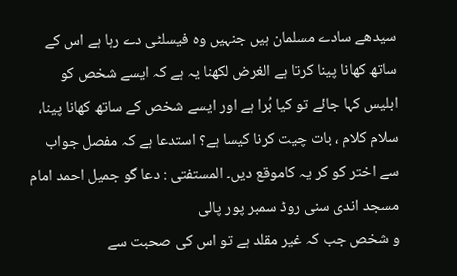سیدھے سادے مسلمان ہیں جنہیں وہ فیسلٹی دے رہا ہے اس کے ساتھ کھانا پینا کرتا ہے الغرض لکھنا یہ ہے کہ ایسے شخص کو ابلیس کہا جائے تو کیا بُرا ہے اور ایسے شخص کے ساتھ کھانا پینا، سلام کلام ، بات چیت کرنا کیسا ہے؟ استدعا ہے کہ مفصل جواب سے اختر کو کر یہ کاموقع دیں۔ المستفتی : دعا گو جمیل احمد امام مسجد اندی سنی روڈ سمبر پور پالی
و شخص جب کہ غیر مقلد ہے تو اس کی صحبت سے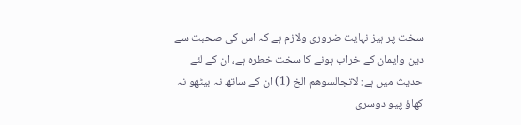سخت پر ہیز نہایت ضروری ولازم ہے کہ اس کی صحبت سے دین وایمان کے خراب ہونے کا سخت خطرہ ہے، ان کے لئے حدیث میں ہے: لاتجالسوهم الخ (1) ان کے ساتھ نہ بیٹھو نہ کھاؤ پیو دوسری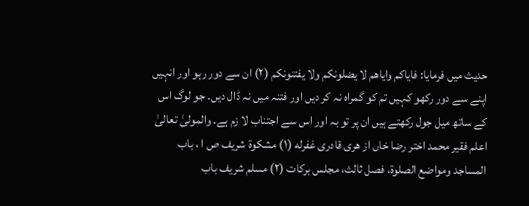حدیث میں فرمایا: فاياكم واياهم لا يضلونكم ولا يفتنونكم (٢) ان سے دور رہو اور انہیں اپنے سے دور رکھو کہیں تم کو گمراہ نہ کر دیں اور فتنہ میں نہ ڈال دیں۔ جو لوگ اس کے ساتھ میل جول رکھتے ہیں ان پر تو بہ اور اس سے اجتناب لا زم ہے۔ والمولیٰ تعالیٰ اعلم فقیر محمد اختر رضا خاں از هری قادری غفرله (۱) مشکوة شریف ص ا ، باب المساجد ومواضع الصلوة، فصل ثالث، مجلس بركات (۲) مسلم شریف باب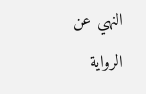النهي عن الرواية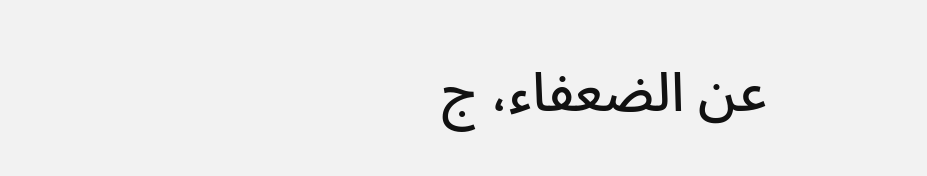عن الضعفاء، ج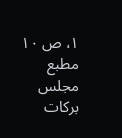۱، ص ۱۰ مطبع مجلس بركات